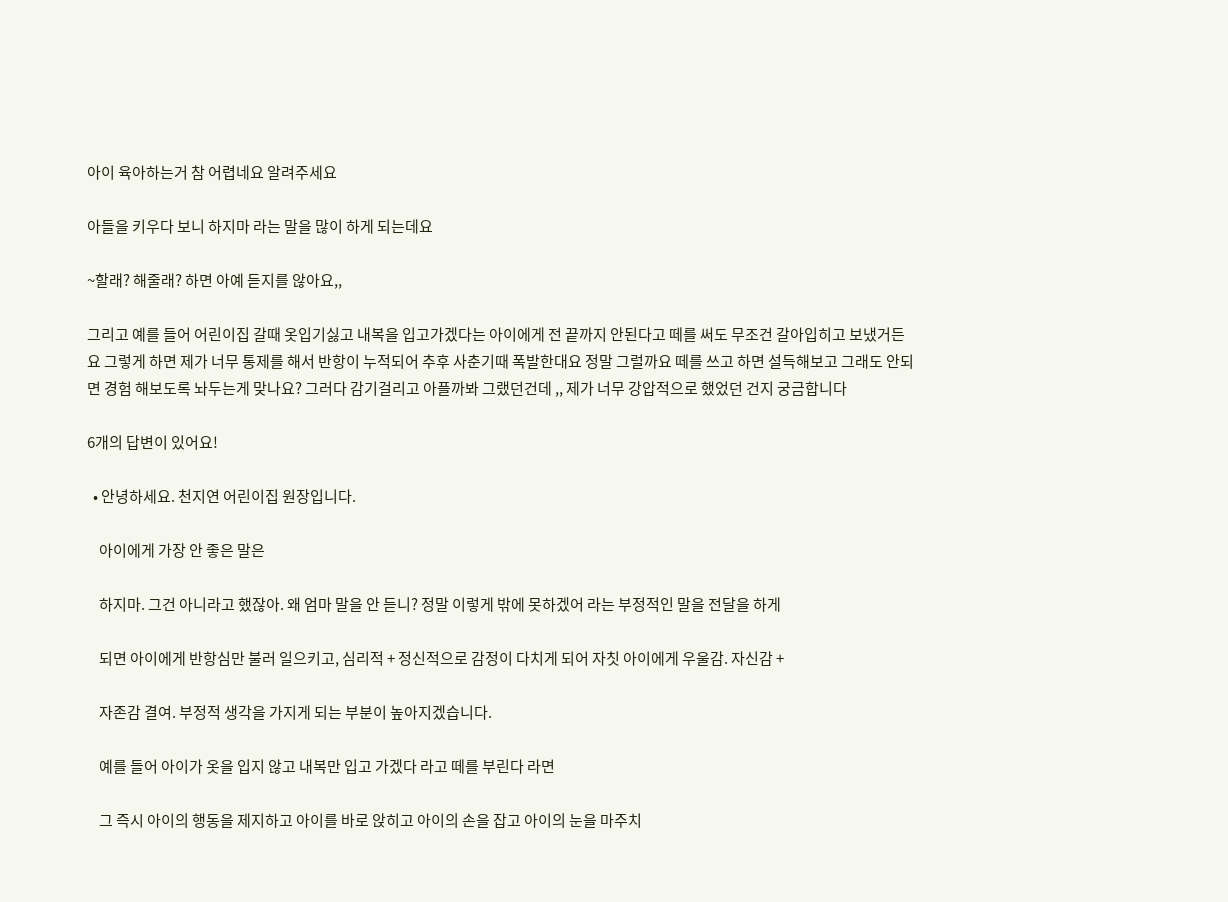아이 육아하는거 참 어렵네요 알려주세요

아들을 키우다 보니 하지마 라는 말을 많이 하게 되는데요

~할래? 해줄래? 하면 아예 듣지를 않아요,,

그리고 예를 들어 어린이집 갈때 옷입기싫고 내복을 입고가겠다는 아이에게 전 끝까지 안된다고 떼를 써도 무조건 갈아입히고 보냈거든요 그렇게 하면 제가 너무 통제를 해서 반항이 누적되어 추후 사춘기때 폭발한대요 정말 그럴까요 떼를 쓰고 하면 설득해보고 그래도 안되면 경험 해보도록 놔두는게 맞나요? 그러다 감기걸리고 아플까봐 그랬던건데 ,, 제가 너무 강압적으로 했었던 건지 궁금합니다

6개의 답변이 있어요!

  • 안녕하세요. 천지연 어린이집 원장입니다.

    아이에게 가장 안 좋은 말은

    하지마. 그건 아니라고 했잖아. 왜 엄마 말을 안 듣니? 정말 이렇게 밖에 못하겠어 라는 부정적인 말을 전달을 하게

    되면 아이에게 반항심만 불러 일으키고, 심리적 + 정신적으로 감정이 다치게 되어 자칫 아이에게 우울감. 자신감 +

    자존감 결여. 부정적 생각을 가지게 되는 부분이 높아지겠습니다.

    예를 들어 아이가 옷을 입지 않고 내복만 입고 가겠다 라고 떼를 부린다 라면

    그 즉시 아이의 행동을 제지하고 아이를 바로 앉히고 아이의 손을 잡고 아이의 눈을 마주치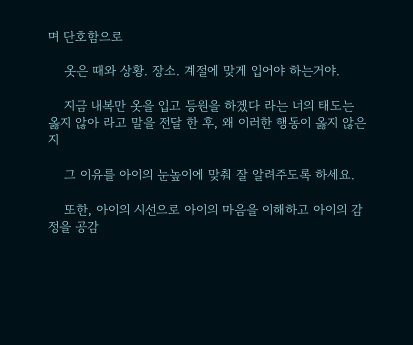며 단호함으로

    옷은 때와 상황. 장소. 계절에 맞게 입어야 하는거야.

    지금 내복만 옷을 입고 등원을 하겠다 라는 너의 태도는 옳지 않아 라고 말을 전달 한 후, 왜 이러한 행동이 옳지 않은지

    그 이유를 아이의 눈높이에 맞춰 잘 알려주도록 하세요.

    또한, 아이의 시선으로 아이의 마음을 이해하고 아이의 감정을 공감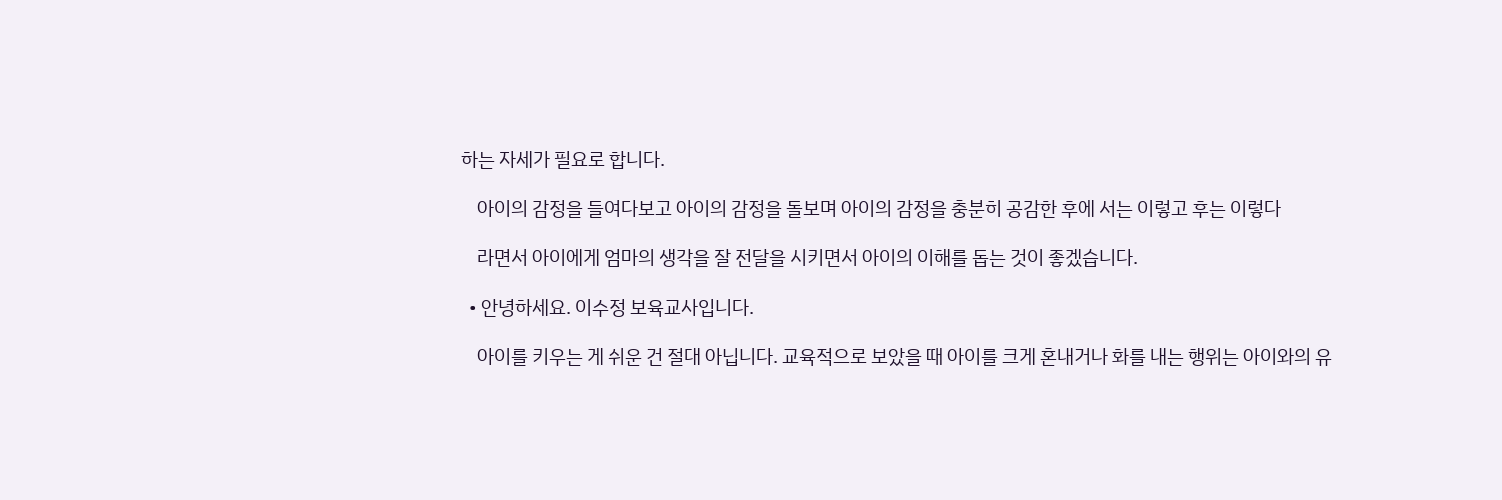하는 자세가 필요로 합니다.

    아이의 감정을 들여다보고 아이의 감정을 돌보며 아이의 감정을 충분히 공감한 후에 서는 이렇고 후는 이렇다

    라면서 아이에게 엄마의 생각을 잘 전달을 시키면서 아이의 이해를 돕는 것이 좋겠습니다.

  • 안녕하세요. 이수정 보육교사입니다.

    아이를 키우는 게 쉬운 건 절대 아닙니다. 교육적으로 보았을 때 아이를 크게 혼내거나 화를 내는 행위는 아이와의 유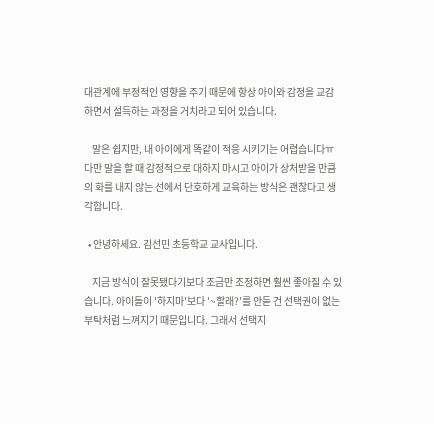대관계에 부정적인 영향을 주기 때문에 항상 아이와 감정을 교감하면서 설득하는 과정을 거치라고 되어 있습니다.

    말은 쉽지만, 내 아이에게 똑같이 적응 시키기는 어렵습니다ㅠ 다만 말을 할 때 감정적으로 대하지 마시고 아이가 상처받을 만큼의 화를 내지 않는 선에서 단호하게 교육하는 방식은 괜찮다고 생각합니다.

  • 안녕하세요. 김선민 초등학교 교사입니다.

    지금 방식이 잘못됐다기보다 조금만 조정하면 훨씬 좋아질 수 있습니다. 아이들이 '하지마'보다 '~할래?'를 안듣 건 선택권이 없는 부탁처럼 느껴지기 때문입니다. 그래서 선택지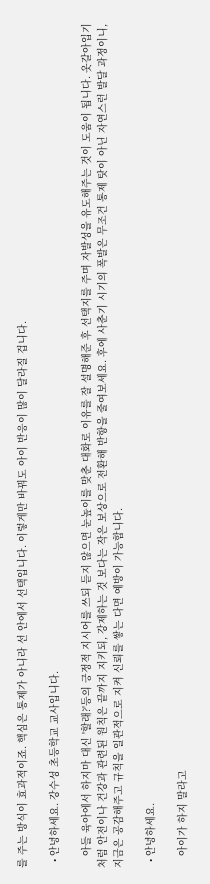를 주는 방식이 효과적이죠. 핵심은 통제가 아니라 선 안에서 선택입니다. 이렇게만 바꿔도 아이 반응이 많이 달라질 겁니다.

  • 안녕하세요. 강수성 초등학교 교사입니다.

    아들 육아에서 하지마 대신 '할래?'등의 긍정적 지시어를 쓰되 듣지 않으면 눈높이를 맞춘 대화로 이유를 잘 설명해준 후 선택지를 주며 자발성을 유도해주는 것이 도움이 됩니다. 옷갈아입기처럼 안전이나 건강과 관련된 원칙은 끝까지 지키되, 강제하는 것 보다는 작은 보상으로 전환해 반항을 줄여보세요. 후에 사춘기 시기의 폭발은 무조건 통제 탓이 아닌 자연스런 발달 과정이니, 지금은 공감해주고 규칙을 일관적으로 지켜 신뢰를 쌓는 다면 예방이 가능합니다.

  • 안녕하세요.

    아이가 하지 말라고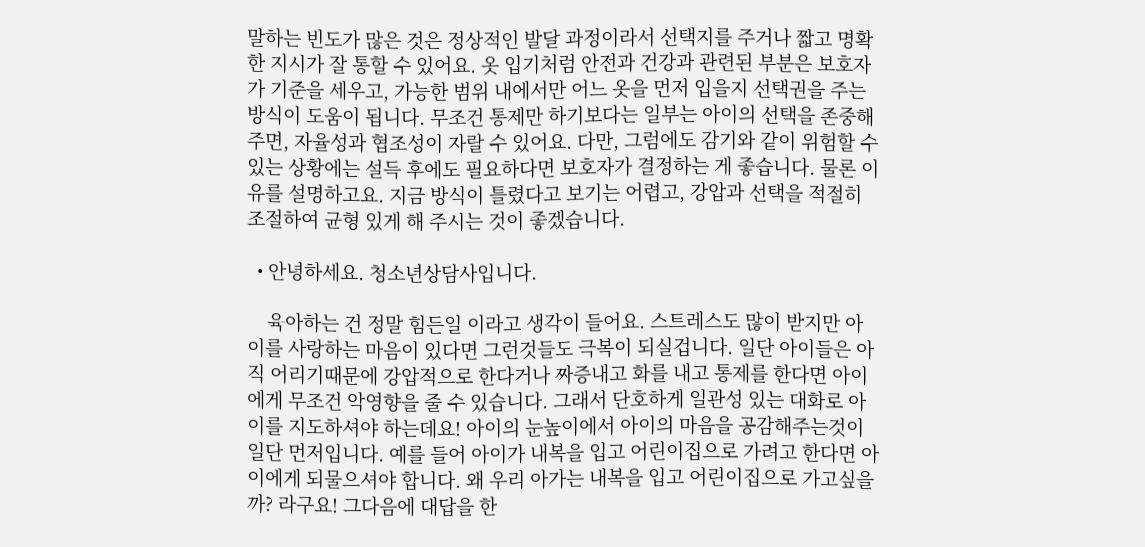말하는 빈도가 많은 것은 정상적인 발달 과정이라서 선택지를 주거나 짧고 명확한 지시가 잘 통할 수 있어요. 옷 입기처럼 안전과 건강과 관련된 부분은 보호자가 기준을 세우고, 가능한 범위 내에서만 어느 옷을 먼저 입을지 선택권을 주는 방식이 도움이 됩니다. 무조건 통제만 하기보다는 일부는 아이의 선택을 존중해 주면, 자율성과 협조성이 자랄 수 있어요. 다만, 그럼에도 감기와 같이 위험할 수 있는 상황에는 설득 후에도 필요하다면 보호자가 결정하는 게 좋습니다. 물론 이유를 설명하고요. 지금 방식이 틀렸다고 보기는 어렵고, 강압과 선택을 적절히 조절하여 균형 있게 해 주시는 것이 좋겠습니다.

  • 안녕하세요. 청소년상담사입니다.

    육아하는 건 정말 힘든일 이라고 생각이 들어요. 스트레스도 많이 받지만 아이를 사랑하는 마음이 있다면 그런것들도 극복이 되실겁니다. 일단 아이들은 아직 어리기때문에 강압적으로 한다거나 짜증내고 화를 내고 통제를 한다면 아이에게 무조건 악영향을 줄 수 있습니다. 그래서 단호하게 일관성 있는 대화로 아이를 지도하셔야 하는데요! 아이의 눈높이에서 아이의 마음을 공감해주는것이 일단 먼저입니다. 예를 들어 아이가 내복을 입고 어린이집으로 가려고 한다면 아이에게 되물으셔야 합니다. 왜 우리 아가는 내복을 입고 어린이집으로 가고싶을까? 라구요! 그다음에 대답을 한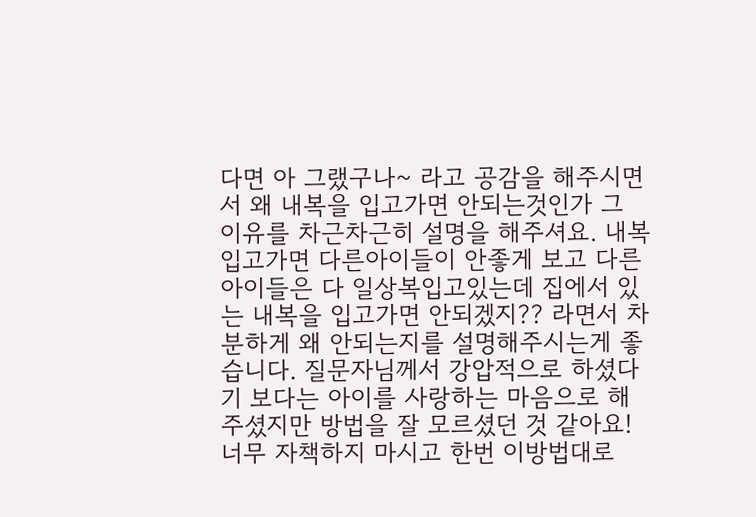다면 아 그랬구나~ 라고 공감을 해주시면서 왜 내복을 입고가면 안되는것인가 그 이유를 차근차근히 설명을 해주셔요. 내복입고가면 다른아이들이 안좋게 보고 다른아이들은 다 일상복입고있는데 집에서 있는 내복을 입고가면 안되겠지?? 라면서 차분하게 왜 안되는지를 설명해주시는게 좋습니다. 질문자님께서 강압적으로 하셨다기 보다는 아이를 사랑하는 마음으로 해주셨지만 방법을 잘 모르셨던 것 같아요! 너무 자책하지 마시고 한번 이방법대로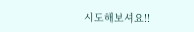시도해보셔요!!